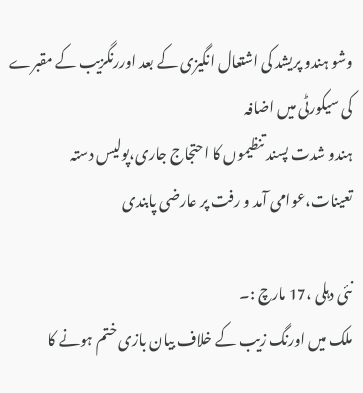وشو ہندو پریشد کی اشتعال انگیزی کے بعد اوررنگزیب کے مقبرے کی سیکورٹی میں اضافہ
ہندو شدت پسند تنظیموں کا احتجاج جاری،پولیس دستہ تعینات،عوامی آمد و رفت پر عارضی پابندی

نئی دہلی ،17 مارچ :۔
ملک میں اورنگ زیب کے خلاف بیان بازی ختم ہونے کا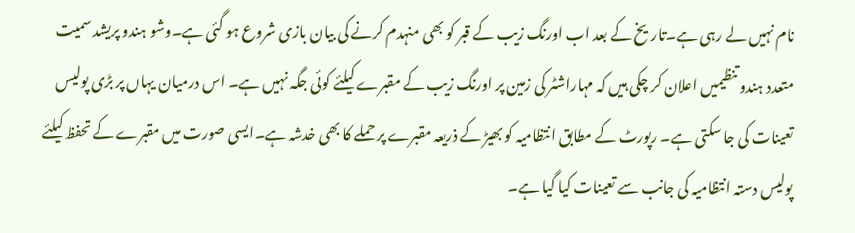نام نہیں لے رہی ہے۔تاریخ کے بعد اب اورنگ زیب کے قبر کو بھی منہدم کرنے کی بیان بازی شروع ہو گئی ہے۔وشو ہندو پریشد سمیت متعدد ہندو تنظیمیں اعلان کر چکی ہیں کہ مہاراشٹر کی زمین پر اورنگ زیب کے مقبرے کیلئے کوئی جگہ نہیں ہے۔ اس درمیان یہاں پر بڑی پولیس تعینات کی جا سکتی ہے۔ رپورٹ کے مطابق انتظامیہ کو بھیڑ کے ذریعہ مقبرے پر حملے کا بھی خدشہ ہے۔ایسی صورت میں مقبرے کے تحفظ کیلئے پولیس دستہ انتظامیہ کی جانب سے تعینات کیا گیا ہے۔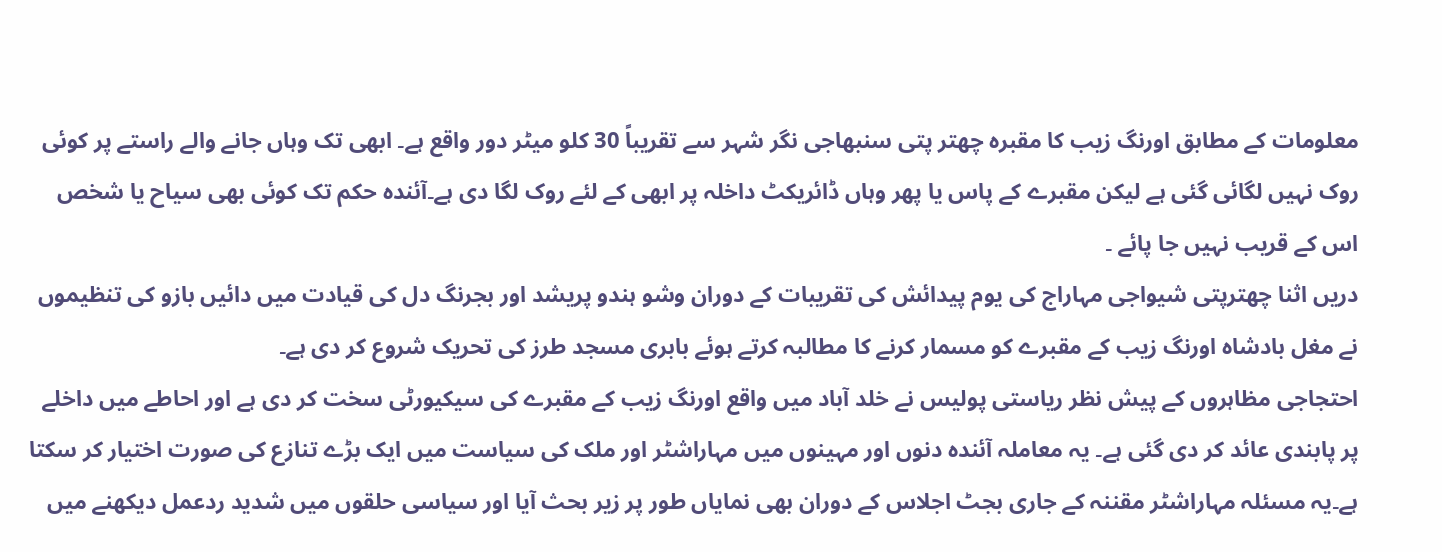معلومات کے مطابق اورنگ زیب کا مقبرہ چھتر پتی سنبھاجی نگر شہر سے تقریباً 30 کلو میٹر دور واقع ہے۔ ابھی تک وہاں جانے والے راستے پر کوئی روک نہیں لگائی گئی ہے لیکن مقبرے کے پاس یا پھر وہاں ڈائریکٹ داخلہ پر ابھی کے لئے روک لگا دی ہے۔آئندہ حکم تک کوئی بھی سیاح یا شخص اس کے قریب نہیں جا پائے ۔
دریں اثنا چھترپتی شیواجی مہاراج کی یوم پیدائش کی تقریبات کے دوران وشو ہندو پریشد اور بجرنگ دل کی قیادت میں دائیں بازو کی تنظیموں نے مغل بادشاہ اورنگ زیب کے مقبرے کو مسمار کرنے کا مطالبہ کرتے ہوئے بابری مسجد طرز کی تحریک شروع کر دی ہے۔
احتجاجی مظاہروں کے پیش نظر ریاستی پولیس نے خلد آباد میں واقع اورنگ زیب کے مقبرے کی سیکیورٹی سخت کر دی ہے اور احاطے میں داخلے پر پابندی عائد کر دی گئی ہے۔ یہ معاملہ آئندہ دنوں اور مہینوں میں مہاراشٹر اور ملک کی سیاست میں ایک بڑے تنازع کی صورت اختیار کر سکتا ہے۔یہ مسئلہ مہاراشٹر مقننہ کے جاری بجٹ اجلاس کے دوران بھی نمایاں طور پر زیر بحث آیا اور سیاسی حلقوں میں شدید ردعمل دیکھنے میں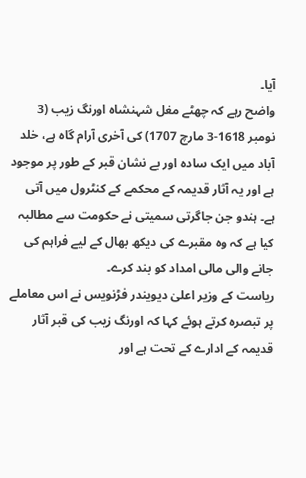آیا۔
واضح رہے کہ چھٹے مغل شہنشاہ اورنگ زیب (3 نومبر 1618-3 مارچ 1707) کی آخری آرام گاہ ہے، خلد آباد میں ایک سادہ اور بے نشان قبر کے طور پر موجود ہے اور یہ آثار قدیمہ کے محکمے کے کنٹرول میں آتی ہے۔ ہندو جن جاگرتی سمیتی نے حکومت سے مطالبہ کیا ہے کہ وہ مقبرے کی دیکھ بھال کے لیے فراہم کی جانے والی مالی امداد کو بند کرے۔
ریاست کے وزیر اعلیٰ دیویندر فڑنویس نے اس معاملے پر تبصرہ کرتے ہوئے کہا کہ اورنگ زیب کی قبر آثار قدیمہ کے ادارے کے تحت ہے اور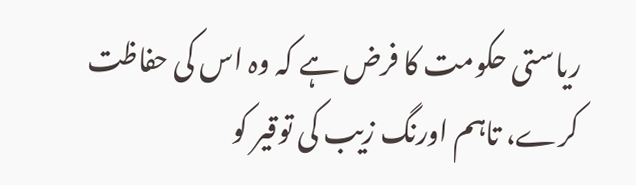ریاستی حکومت کا فرض ہے کہ وہ اس کی حفاظت کرے، تاہم اورنگ زیب کی توقیر کو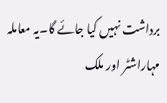برداشت نہیں کیا جائے گا۔یہ معاملہ مہاراشٹر اور ملک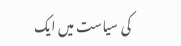کی سیاست میں ایک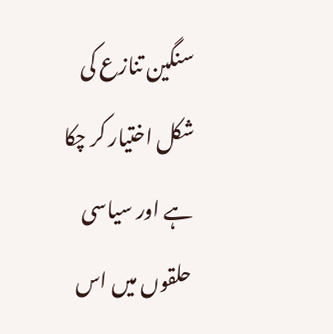سنگین تنازع کی شکل اختیار کر چکا ہے اور سیاسی حلقوں میں اس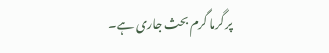پر گرما گرم بحث جاری ہے۔